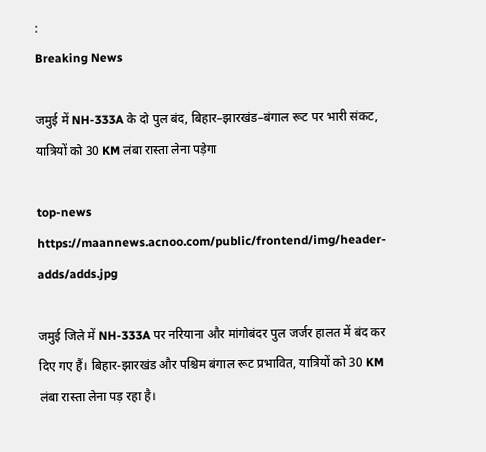:
Breaking News

जमुई में NH-333A के दो पुल बंद, बिहार–झारखंड–बंगाल रूट पर भारी संकट, यात्रियों को 30 KM लंबा रास्ता लेना पड़ेगा

top-news
https://maannews.acnoo.com/public/frontend/img/header-adds/adds.jpg

जमुई जिले में NH-333A पर नरियाना और मांगोबंदर पुल जर्जर हालत में बंद कर दिए गए हैं। बिहार-झारखंड और पश्चिम बंगाल रूट प्रभावित, यात्रियों को 30 KM लंबा रास्ता लेना पड़ रहा है।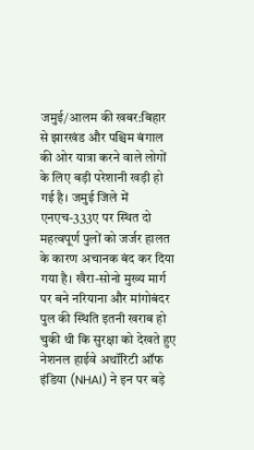जमुई/आलम की खबर:बिहार से झारखंड और पश्चिम बंगाल की ओर यात्रा करने वाले लोगों के लिए बड़ी परेशानी खड़ी हो गई है। जमुई जिले में एनएच-333ए पर स्थित दो महत्वपूर्ण पुलों को जर्जर हालत के कारण अचानक बंद कर दिया गया है। खैरा-सोनो मुख्य मार्ग पर बने नरियाना और मांगोबंदर पुल की स्थिति इतनी खराब हो चुकी थी कि सुरक्षा को देखते हुए नेशनल हाईवे अथॉरिटी ऑफ इंडिया (NHAI) ने इन पर बड़े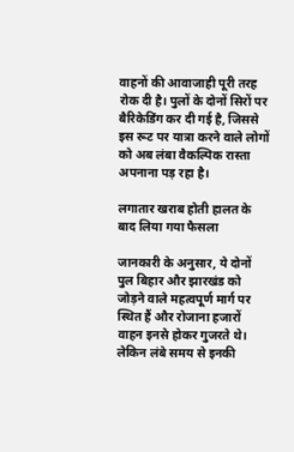वाहनों की आवाजाही पूरी तरह रोक दी है। पुलों के दोनों सिरों पर बैरिकेडिंग कर दी गई है, जिससे इस रूट पर यात्रा करने वाले लोगों को अब लंबा वैकल्पिक रास्ता अपनाना पड़ रहा है।

लगातार खराब होती हालत के बाद लिया गया फैसला

जानकारी के अनुसार, ये दोनों पुल बिहार और झारखंड को जोड़ने वाले महत्वपूर्ण मार्ग पर स्थित हैं और रोजाना हजारों वाहन इनसे होकर गुजरते थे। लेकिन लंबे समय से इनकी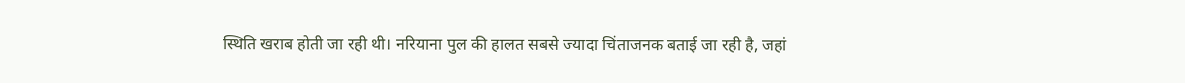स्थिति खराब होती जा रही थी। नरियाना पुल की हालत सबसे ज्यादा चिंताजनक बताई जा रही है, जहां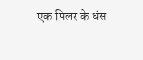एक पिलर के धंस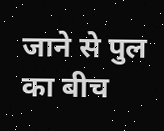जाने से पुल का बीच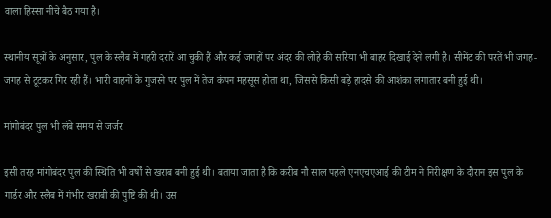वाला हिस्सा नीचे बैठ गया है।

स्थानीय सूत्रों के अनुसार, पुल के स्लैब में गहरी दरारें आ चुकी हैं और कई जगहों पर अंदर की लोहे की सरिया भी बाहर दिखाई देने लगी है। सीमेंट की परतें भी जगह-जगह से टूटकर गिर रही हैं। भारी वाहनों के गुजरने पर पुल में तेज कंपन महसूस होता था, जिससे किसी बड़े हादसे की आशंका लगातार बनी हुई थी।

मांगोबंदर पुल भी लंबे समय से जर्जर

इसी तरह मांगोबंदर पुल की स्थिति भी वर्षों से खराब बनी हुई थी। बताया जाता है कि करीब नौ साल पहले एनएचएआई की टीम ने निरीक्षण के दौरान इस पुल के गार्डर और स्लैब में गंभीर खराबी की पुष्टि की थी। उस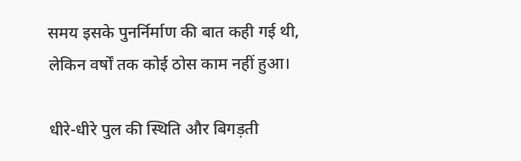समय इसके पुनर्निर्माण की बात कही गई थी, लेकिन वर्षों तक कोई ठोस काम नहीं हुआ।

धीरे-धीरे पुल की स्थिति और बिगड़ती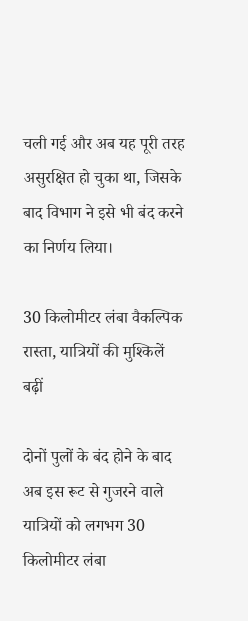चली गई और अब यह पूरी तरह असुरक्षित हो चुका था, जिसके बाद विभाग ने इसे भी बंद करने का निर्णय लिया।

30 किलोमीटर लंबा वैकल्पिक रास्ता, यात्रियों की मुश्किलें बढ़ीं

दोनों पुलों के बंद होने के बाद अब इस रूट से गुजरने वाले यात्रियों को लगभग 30 किलोमीटर लंबा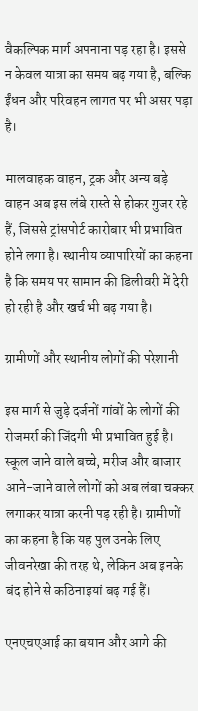वैकल्पिक मार्ग अपनाना पड़ रहा है। इससे न केवल यात्रा का समय बढ़ गया है, बल्कि ईंधन और परिवहन लागत पर भी असर पड़ा है।

मालवाहक वाहन, ट्रक और अन्य बड़े वाहन अब इस लंबे रास्ते से होकर गुजर रहे हैं, जिससे ट्रांसपोर्ट कारोबार भी प्रभावित होने लगा है। स्थानीय व्यापारियों का कहना है कि समय पर सामान की डिलीवरी में देरी हो रही है और खर्च भी बढ़ गया है।

ग्रामीणों और स्थानीय लोगों की परेशानी

इस मार्ग से जुड़े दर्जनों गांवों के लोगों की रोजमर्रा की जिंदगी भी प्रभावित हुई है। स्कूल जाने वाले बच्चे, मरीज और बाजार आने-जाने वाले लोगों को अब लंबा चक्कर लगाकर यात्रा करनी पड़ रही है। ग्रामीणों का कहना है कि यह पुल उनके लिए जीवनरेखा की तरह थे, लेकिन अब इनके बंद होने से कठिनाइयां बढ़ गई हैं।

एनएचएआई का बयान और आगे की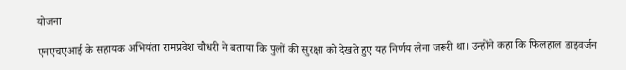योजना

एनएचएआई के सहायक अभियंता रामप्रवेश चौधरी ने बताया कि पुलों की सुरक्षा को देखते हुए यह निर्णय लेना जरूरी था। उन्होंने कहा कि फिलहाल डाइवर्जन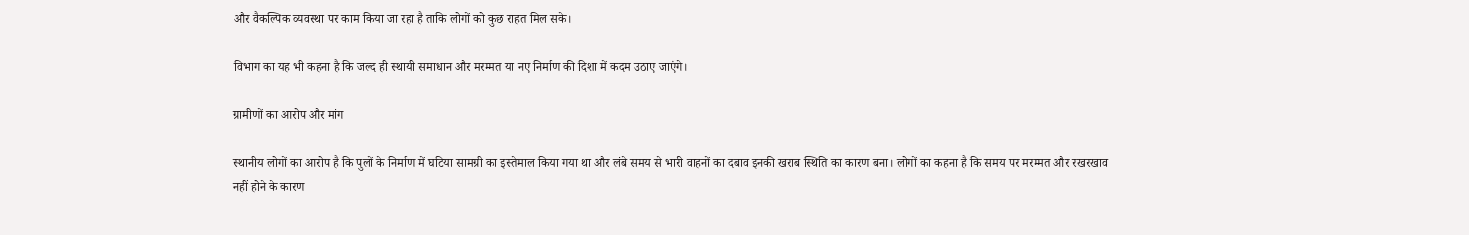और वैकल्पिक व्यवस्था पर काम किया जा रहा है ताकि लोगों को कुछ राहत मिल सके।

विभाग का यह भी कहना है कि जल्द ही स्थायी समाधान और मरम्मत या नए निर्माण की दिशा में कदम उठाए जाएंगे।

ग्रामीणों का आरोप और मांग

स्थानीय लोगों का आरोप है कि पुलों के निर्माण में घटिया सामग्री का इस्तेमाल किया गया था और लंबे समय से भारी वाहनों का दबाव इनकी खराब स्थिति का कारण बना। लोगों का कहना है कि समय पर मरम्मत और रखरखाव नहीं होने के कारण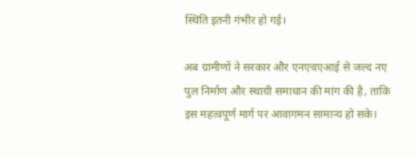स्थिति इतनी गंभीर हो गई।

अब ग्रामीणों ने सरकार और एनएचएआई से जल्द नए पुल निर्माण और स्थायी समाधान की मांग की है, ताकि इस महत्वपूर्ण मार्ग पर आवागमन सामान्य हो सके।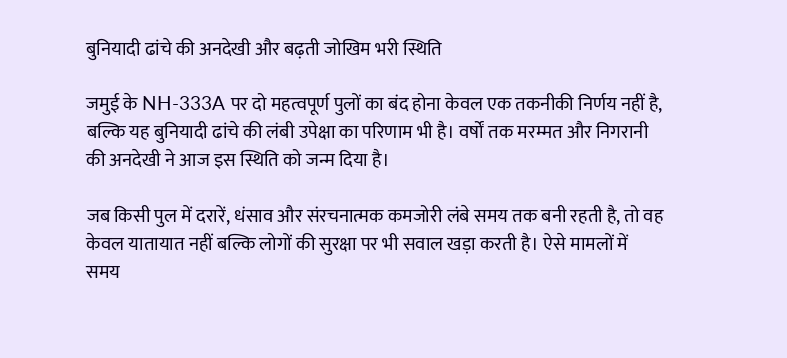बुनियादी ढांचे की अनदेखी और बढ़ती जोखिम भरी स्थिति

जमुई के NH-333A पर दो महत्वपूर्ण पुलों का बंद होना केवल एक तकनीकी निर्णय नहीं है, बल्कि यह बुनियादी ढांचे की लंबी उपेक्षा का परिणाम भी है। वर्षों तक मरम्मत और निगरानी की अनदेखी ने आज इस स्थिति को जन्म दिया है।

जब किसी पुल में दरारें, धंसाव और संरचनात्मक कमजोरी लंबे समय तक बनी रहती है, तो वह केवल यातायात नहीं बल्कि लोगों की सुरक्षा पर भी सवाल खड़ा करती है। ऐसे मामलों में समय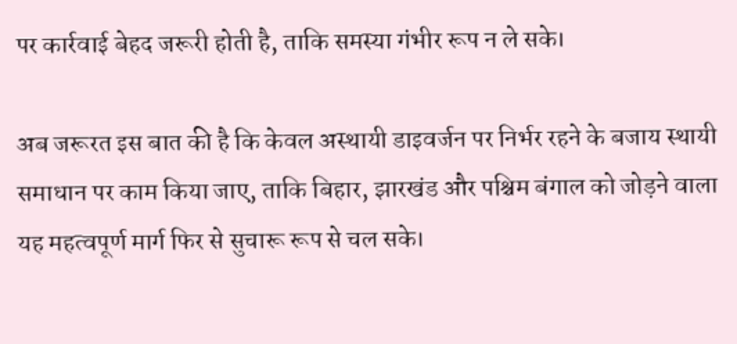पर कार्रवाई बेहद जरूरी होती है, ताकि समस्या गंभीर रूप न ले सके।

अब जरूरत इस बात की है कि केवल अस्थायी डाइवर्जन पर निर्भर रहने के बजाय स्थायी समाधान पर काम किया जाए, ताकि बिहार, झारखंड और पश्चिम बंगाल को जोड़ने वाला यह महत्वपूर्ण मार्ग फिर से सुचारू रूप से चल सके।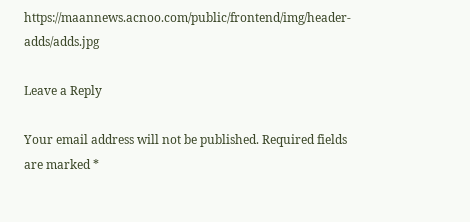https://maannews.acnoo.com/public/frontend/img/header-adds/adds.jpg

Leave a Reply

Your email address will not be published. Required fields are marked *